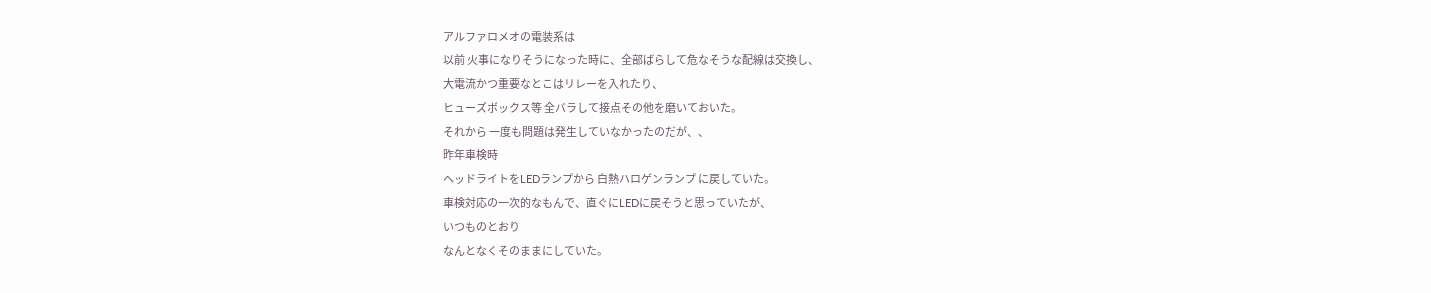アルファロメオの電装系は
以前 火事になりそうになった時に、全部ばらして危なそうな配線は交換し、
大電流かつ重要なとこはリレーを入れたり、
ヒューズボックス等 全バラして接点その他を磨いておいた。
それから 一度も問題は発生していなかったのだが、、
昨年車検時
ヘッドライトをLEDランプから 白熱ハロゲンランプ に戻していた。
車検対応の一次的なもんで、直ぐにLEDに戻そうと思っていたが、
いつものとおり
なんとなくそのままにしていた。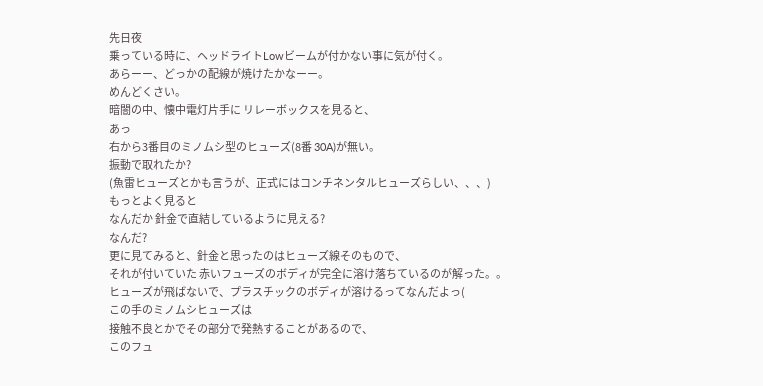先日夜
乗っている時に、ヘッドライトLowビームが付かない事に気が付く。
あらーー、どっかの配線が焼けたかなーー。
めんどくさい。
暗闇の中、懐中電灯片手に リレーボックスを見ると、
あっ
右から3番目のミノムシ型のヒューズ(8番 30A)が無い。
振動で取れたか?
(魚雷ヒューズとかも言うが、正式にはコンチネンタルヒューズらしい、、、)
もっとよく見ると
なんだか 針金で直結しているように見える?
なんだ?
更に見てみると、針金と思ったのはヒューズ線そのもので、
それが付いていた 赤いフューズのボディが完全に溶け落ちているのが解った。。
ヒューズが飛ばないで、プラスチックのボディが溶けるってなんだよっ(
この手のミノムシヒューズは
接触不良とかでその部分で発熱することがあるので、
このフュ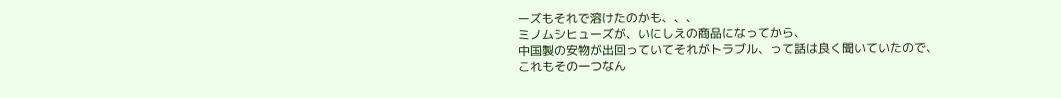ーズもそれで溶けたのかも、、、
ミノムシヒューズが、いにしえの商品になってから、
中国製の安物が出回っていてそれがトラブル、って話は良く聞いていたので、
これもその一つなん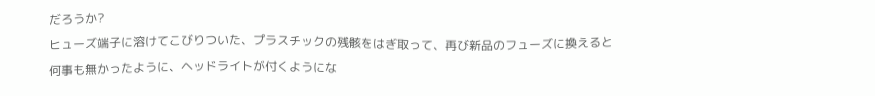だろうか?
ヒューズ端子に溶けてこびりついた、プラスチックの残骸をはぎ取って、再び新品のフューズに換えると
何事も無かったように、ヘッドライトが付くようにな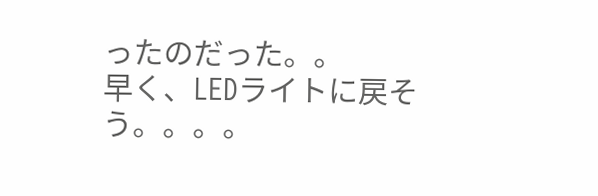ったのだった。。
早く、LEDライトに戻そう。。。。